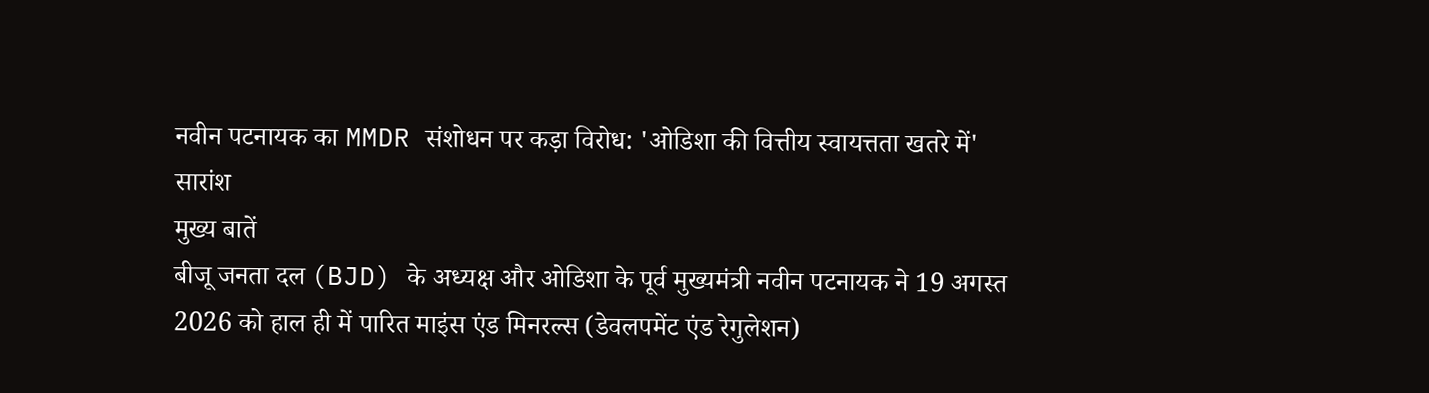नवीन पटनायक का MMDR संशोधन पर कड़ा विरोध: 'ओडिशा की वित्तीय स्वायत्तता खतरे में'
सारांश
मुख्य बातें
बीजू जनता दल (BJD) के अध्यक्ष और ओडिशा के पूर्व मुख्यमंत्री नवीन पटनायक ने 19 अगस्त 2026 को हाल ही में पारित माइंस एंड मिनरल्स (डेवलपमेंट एंड रेगुलेशन)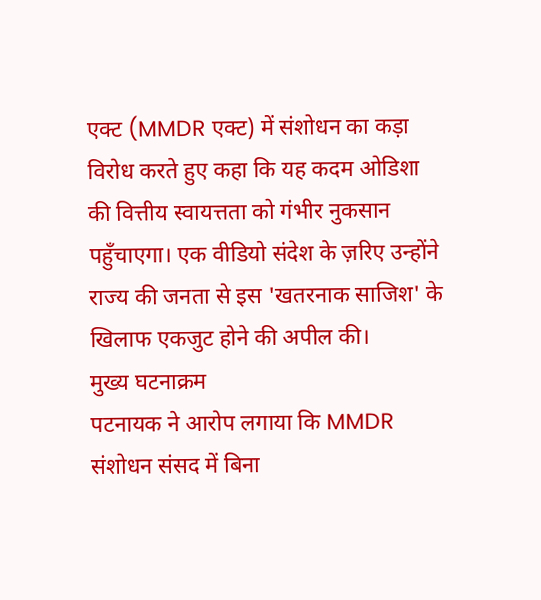एक्ट (MMDR एक्ट) में संशोधन का कड़ा विरोध करते हुए कहा कि यह कदम ओडिशा की वित्तीय स्वायत्तता को गंभीर नुकसान पहुँचाएगा। एक वीडियो संदेश के ज़रिए उन्होंने राज्य की जनता से इस 'खतरनाक साजिश' के खिलाफ एकजुट होने की अपील की।
मुख्य घटनाक्रम
पटनायक ने आरोप लगाया कि MMDR संशोधन संसद में बिना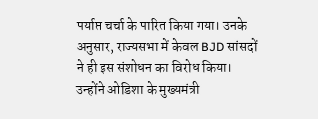पर्याप्त चर्चा के पारित किया गया। उनके अनुसार, राज्यसभा में केवल BJD सांसदों ने ही इस संशोधन का विरोध किया। उन्होंने ओडिशा के मुख्यमंत्री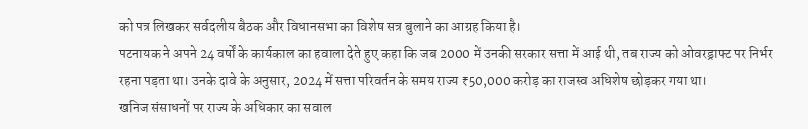को पत्र लिखकर सर्वदलीय बैठक और विधानसभा का विशेष सत्र बुलाने का आग्रह किया है।
पटनायक ने अपने 24 वर्षों के कार्यकाल का हवाला देते हुए कहा कि जब 2000 में उनकी सरकार सत्ता में आई थी, तब राज्य को ओवरड्राफ्ट पर निर्भर रहना पड़ता था। उनके दावे के अनुसार, 2024 में सत्ता परिवर्तन के समय राज्य ₹50,000 करोड़ का राजस्व अधिशेष छोड़कर गया था।
खनिज संसाधनों पर राज्य के अधिकार का सवाल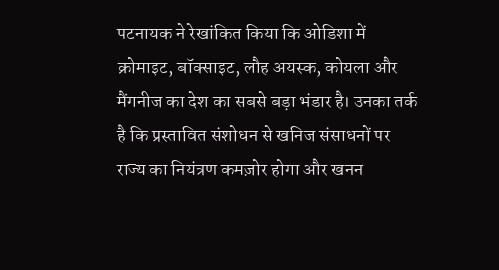पटनायक ने रेखांकित किया कि ओडिशा में क्रोमाइट, बॉक्साइट, लौह अयस्क, कोयला और मैंगनीज का देश का सबसे बड़ा भंडार है। उनका तर्क है कि प्रस्तावित संशोधन से खनिज संसाधनों पर राज्य का नियंत्रण कमज़ोर होगा और खनन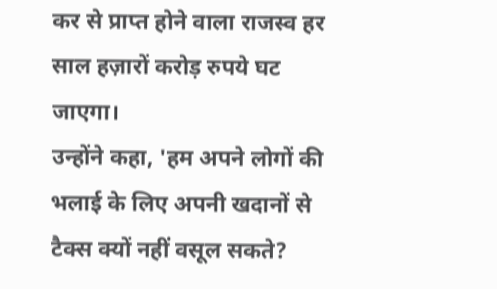कर से प्राप्त होने वाला राजस्व हर साल हज़ारों करोड़ रुपये घट जाएगा।
उन्होंने कहा, 'हम अपने लोगों की भलाई के लिए अपनी खदानों से टैक्स क्यों नहीं वसूल सकते?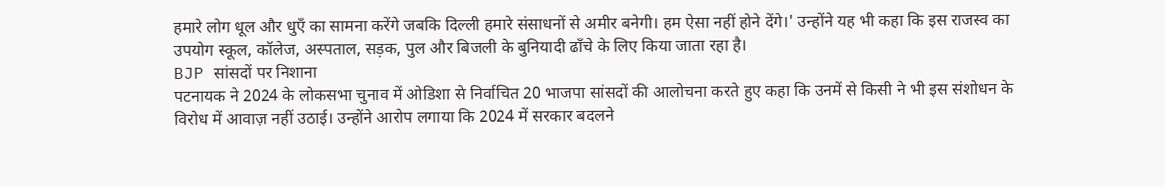हमारे लोग धूल और धुएँ का सामना करेंगे जबकि दिल्ली हमारे संसाधनों से अमीर बनेगी। हम ऐसा नहीं होने देंगे।' उन्होंने यह भी कहा कि इस राजस्व का उपयोग स्कूल, कॉलेज, अस्पताल, सड़क, पुल और बिजली के बुनियादी ढाँचे के लिए किया जाता रहा है।
BJP सांसदों पर निशाना
पटनायक ने 2024 के लोकसभा चुनाव में ओडिशा से निर्वाचित 20 भाजपा सांसदों की आलोचना करते हुए कहा कि उनमें से किसी ने भी इस संशोधन के विरोध में आवाज़ नहीं उठाई। उन्होंने आरोप लगाया कि 2024 में सरकार बदलने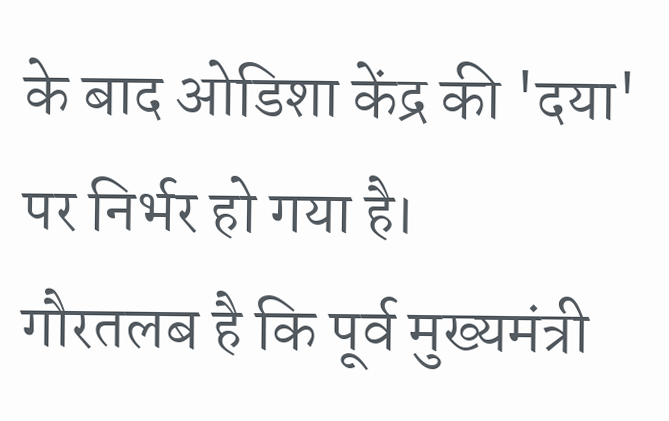के बाद ओडिशा केंद्र की 'दया' पर निर्भर हो गया है।
गौरतलब है कि पूर्व मुख्यमंत्री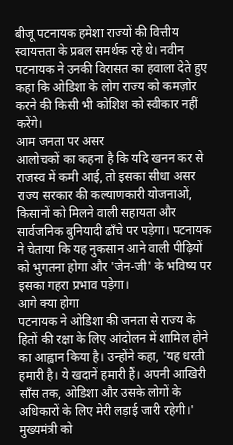बीजू पटनायक हमेशा राज्यों की वित्तीय स्वायत्तता के प्रबल समर्थक रहे थे। नवीन पटनायक ने उनकी विरासत का हवाला देते हुए कहा कि ओडिशा के लोग राज्य को कमज़ोर करने की किसी भी कोशिश को स्वीकार नहीं करेंगे।
आम जनता पर असर
आलोचकों का कहना है कि यदि खनन कर से राजस्व में कमी आई, तो इसका सीधा असर राज्य सरकार की कल्याणकारी योजनाओं, किसानों को मिलने वाली सहायता और सार्वजनिक बुनियादी ढाँचे पर पड़ेगा। पटनायक ने चेताया कि यह नुकसान आने वाली पीढ़ियों को भुगतना होगा और 'जेन-जी' के भविष्य पर इसका गहरा प्रभाव पड़ेगा।
आगे क्या होगा
पटनायक ने ओडिशा की जनता से राज्य के हितों की रक्षा के लिए आंदोलन में शामिल होने का आह्वान किया है। उन्होंने कहा, 'यह धरती हमारी है। ये खदानें हमारी हैं। अपनी आखिरी साँस तक, ओडिशा और उसके लोगों के अधिकारों के लिए मेरी लड़ाई जारी रहेगी।' मुख्यमंत्री को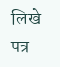लिखे पत्र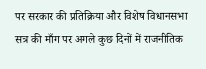पर सरकार की प्रतिक्रिया और विशेष विधानसभा सत्र की माँग पर अगले कुछ दिनों में राजनीतिक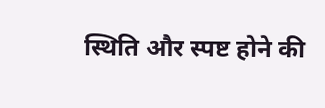स्थिति और स्पष्ट होने की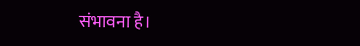संभावना है।